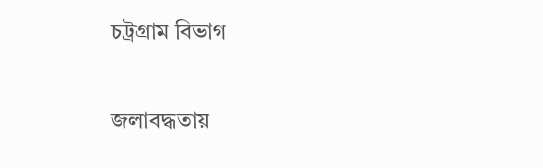চট্রগ্রাম বিভাগ

জলাবদ্ধতায়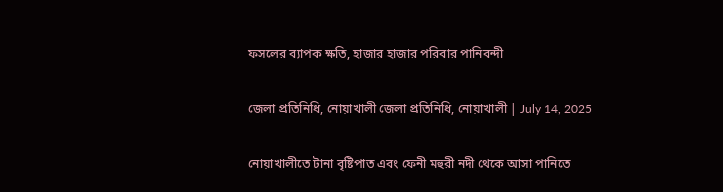ফসলের ব্যাপক ক্ষতি, হাজার হাজার পরিবার পানিবন্দী

জেলা প্রতিনিধি, নোয়াখালী জেলা প্রতিনিধি, নোয়াখালী | July 14, 2025

নোয়াখালীতে টানা বৃষ্টিপাত এবং ফেনী মহুরী নদী থেকে আসা পানিতে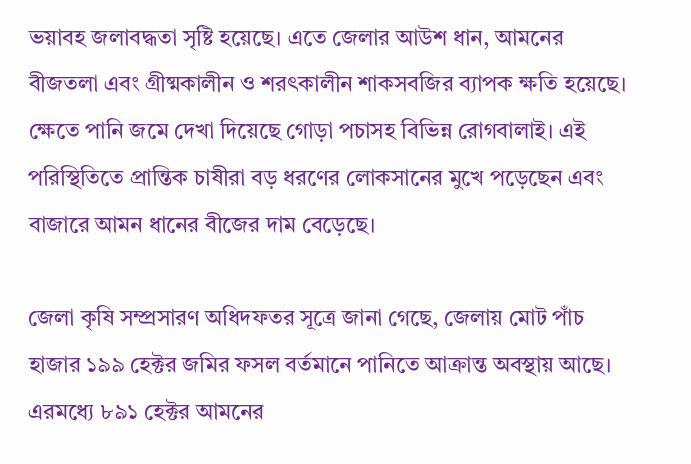ভয়াবহ জলাবদ্ধতা সৃষ্টি হয়েছে। এতে জেলার আউশ ধান, আমনের বীজতলা এবং গ্রীষ্মকালীন ও শরৎকালীন শাকসবজির ব্যাপক ক্ষতি হয়েছে। ক্ষেতে পানি জমে দেখা দিয়েছে গোড়া পচাসহ বিভিন্ন রোগবালাই। এই পরিস্থিতিতে প্রান্তিক চাষীরা বড় ধরণের লোকসানের মুখে পড়েছেন এবং বাজারে আমন ধানের বীজের দাম বেড়েছে।

জেলা কৃষি সম্প্রসারণ অধিদফতর সূত্রে জানা গেছে, জেলায় মোট পাঁচ হাজার ১৯৯ হেক্টর জমির ফসল বর্তমানে পানিতে আক্রান্ত অবস্থায় আছে। এরমধ্যে ৮৯১ হেক্টর আমনের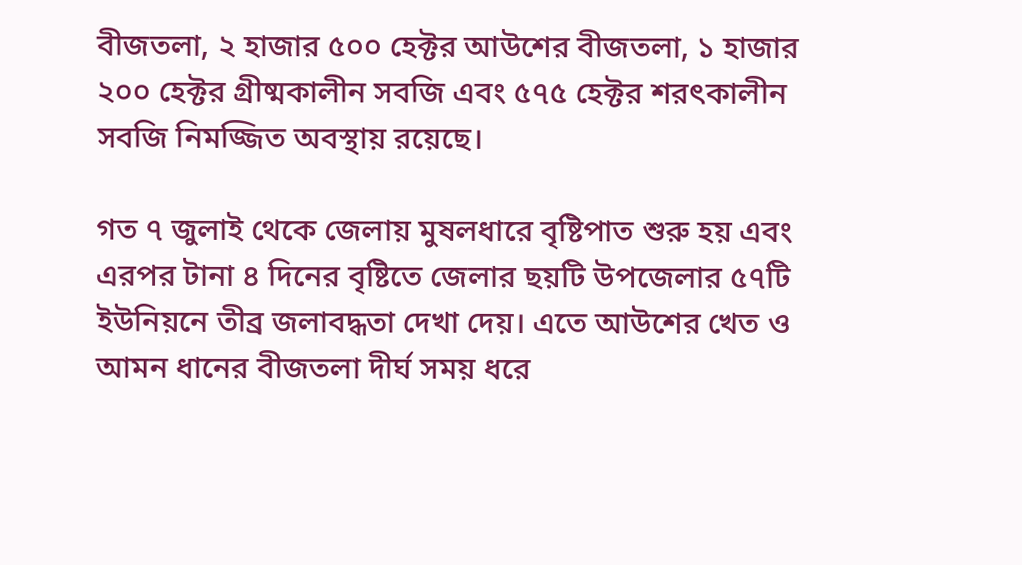বীজতলা, ২ হাজার ৫০০ হেক্টর আউশের বীজতলা, ১ হাজার ২০০ হেক্টর গ্রীষ্মকালীন সবজি এবং ৫৭৫ হেক্টর শরৎকালীন সবজি নিমজ্জিত অবস্থায় রয়েছে।

গত ৭ জুলাই থেকে জেলায় মুষলধারে বৃষ্টিপাত শুরু হয় এবং এরপর টানা ৪ দিনের বৃষ্টিতে জেলার ছয়টি উপজেলার ৫৭টি ইউনিয়নে তীব্র জলাবদ্ধতা দেখা দেয়। এতে আউশের খেত ও আমন ধানের বীজতলা দীর্ঘ সময় ধরে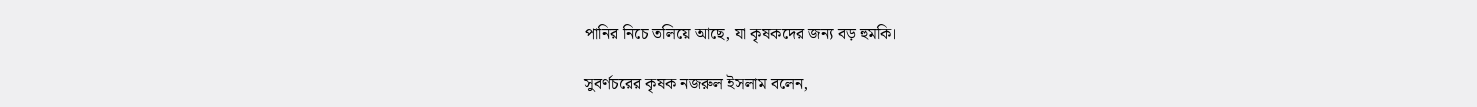পানির নিচে তলিয়ে আছে, যা কৃষকদের জন্য বড় হুমকি।

সুবর্ণচরের কৃষক নজরুল ইসলাম বলেন,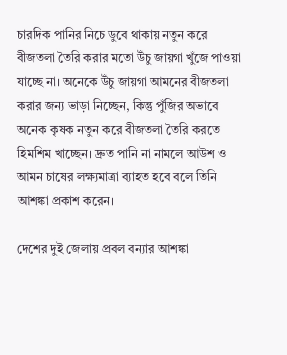চারদিক পানির নিচে ডুবে থাকায় নতুন করে বীজতলা তৈরি করার মতো উঁচু জায়গা খুঁজে পাওয়া যাচ্ছে না। অনেকে উঁচু জায়গা আমনের বীজতলা করার জন্য ভাড়া নিচ্ছেন, কিন্তু পুঁজির অভাবে অনেক কৃষক নতুন করে বীজতলা তৈরি করতে হিমশিম খাচ্ছেন। দ্রুত পানি না নামলে আউশ ও আমন চাষের লক্ষ্যমাত্রা ব্যাহত হবে বলে তিনি আশঙ্কা প্রকাশ করেন।

দেশের দুই জেলায় প্রবল বন্যার আশঙ্কা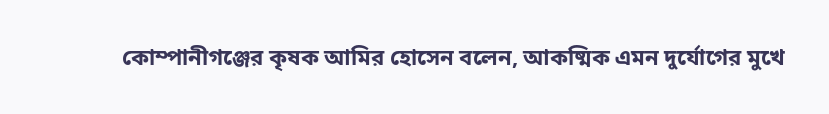কোম্পানীগঞ্জের কৃষক আমির হোসেন বলেন, আকষ্মিক এমন দুর্যোগের মুখে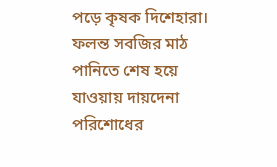পড়ে কৃষক দিশেহারা। ফলন্ত সবজির মাঠ পানিতে শেষ হয়ে যাওয়ায় দায়দেনা পরিশোধের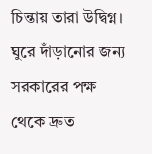চিন্তায় তারা উদ্বিগ্ন। ঘুরে দাঁড়ানোর জন্য সরকারের পক্ষ থেকে দ্রুত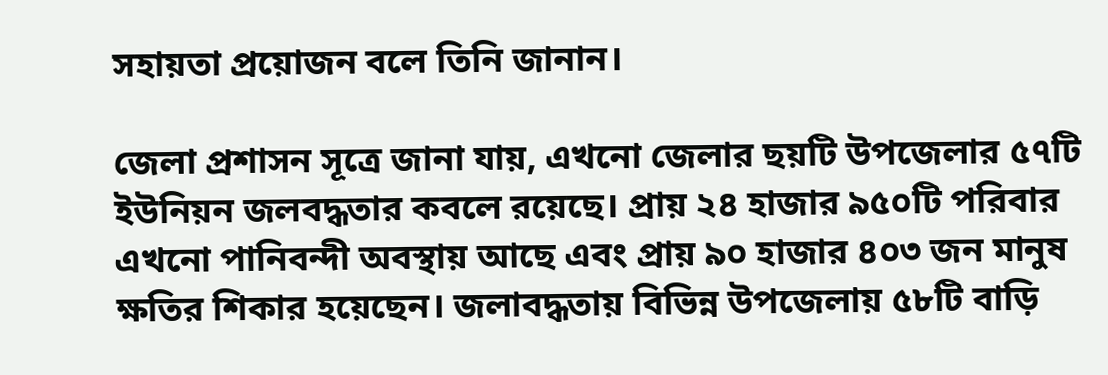সহায়তা প্রয়োজন বলে তিনি জানান।

জেলা প্রশাসন সূত্রে জানা যায়, এখনো জেলার ছয়টি উপজেলার ৫৭টি ইউনিয়ন জলবদ্ধতার কবলে রয়েছে। প্রায় ২৪ হাজার ৯৫০টি পরিবার এখনো পানিবন্দী অবস্থায় আছে এবং প্রায় ৯০ হাজার ৪০৩ জন মানুষ ক্ষতির শিকার হয়েছেন। জলাবদ্ধতায় বিভিন্ন উপজেলায় ৫৮টি বাড়ি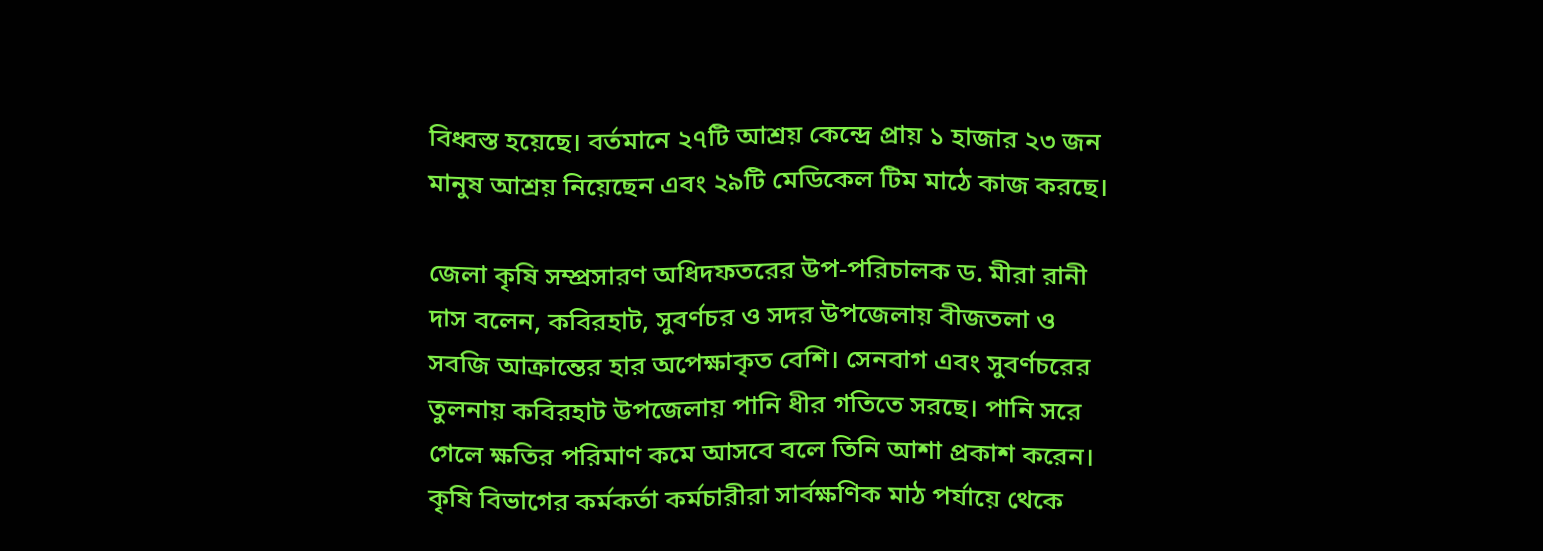বিধ্বস্ত হয়েছে। বর্তমানে ২৭টি আশ্রয় কেন্দ্রে প্রায় ১ হাজার ২৩ জন মানুষ আশ্রয় নিয়েছেন এবং ২৯টি মেডিকেল টিম মাঠে কাজ করছে।

জেলা কৃষি সম্প্রসারণ অধিদফতরের উপ-পরিচালক ড. মীরা রানী দাস বলেন, কবিরহাট, সুবর্ণচর ও সদর উপজেলায় বীজতলা ও সবজি আক্রান্তের হার অপেক্ষাকৃত বেশি। সেনবাগ এবং সুবর্ণচরের তুলনায় কবিরহাট উপজেলায় পানি ধীর গতিতে সরছে। পানি সরে গেলে ক্ষতির পরিমাণ কমে আসবে বলে তিনি আশা প্রকাশ করেন। কৃষি বিভাগের কর্মকর্তা কর্মচারীরা সার্বক্ষণিক মাঠ পর্যায়ে থেকে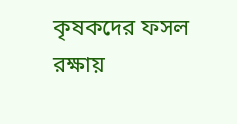কৃষকদের ফসল রক্ষায়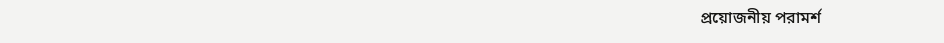প্রয়োজনীয় পরামর্শ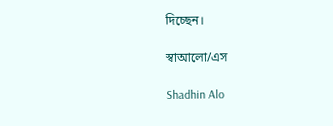দিচ্ছেন।

স্বাআলো/এস

Shadhin Alo